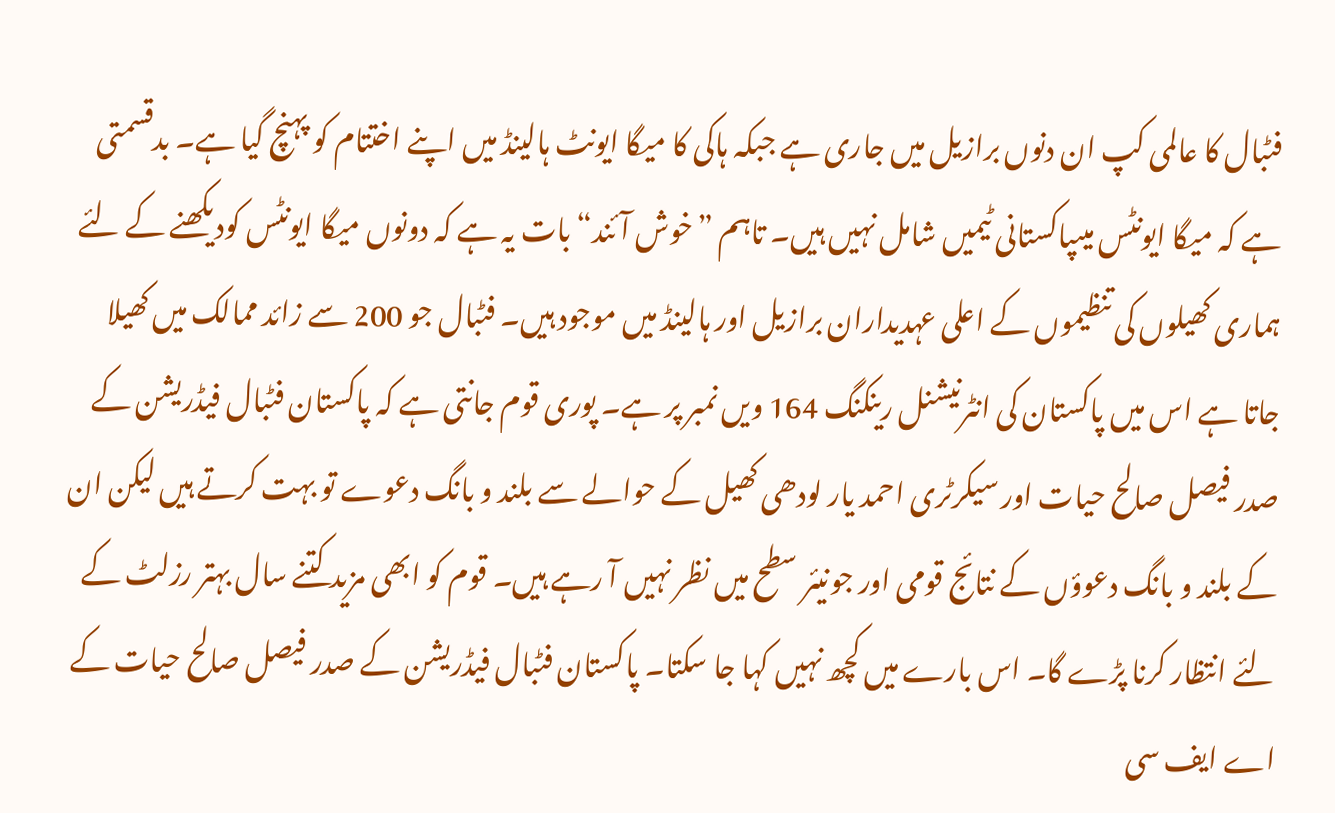فٹبال کا عالمی کپ ان دنوں برازیل میں جاری ہے جبکہ ہاکی کا میگا ایونٹ ہالینڈ میں اپنے اختتام کو پہنچ گیا ہے۔ بدقسمتی ہے کہ میگا ایونٹس میںپاکستانی ٹیمیں شامل نہیں ہیں۔ تاہم ”خوش آئند“ بات یہ ہے کہ دونوں میگا ایونٹس کودیکھنے کے لئے ہماری کھیلوں کی تنظیموں کے اعلی عہدیداران برازیل اور ہالینڈ میں موجود ہیں۔ فٹبال جو 200 سے زائد ممالک میں کھیلا جاتا ہے اس میں پاکستان کی انٹرنیشنل رینکنگ 164 ویں نمبر پر ہے۔ پوری قوم جانتی ہے کہ پاکستان فٹبال فیڈریشن کے صدر فیصل صالح حیات اور سیکرٹری احمد یار لودھی کھیل کے حوالے سے بلند و بانگ دعوے تو بہت کرتے ہیں لیکن ان کے بلند و بانگ دعوؤں کے نتائج قومی اور جونیئر سطح میں نظر نہیں آ رہے ہیں۔ قوم کو ابھی مزید کتنے سال بہتر رزلٹ کے لئے انتظار کرنا پڑے گا۔ اس بارے میں کچھ نہیں کہا جا سکتا۔ پاکستان فٹبال فیڈریشن کے صدر فیصل صالح حیات کے اے ایف سی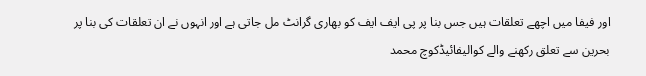اور فیفا میں اچھے تعلقات ہیں جس بنا پر پی ایف ایف کو بھاری گرانٹ مل جاتی ہے اور انہوں نے ان تعلقات کی بنا پر بحرین سے تعلق رکھنے والے کوالیفائیڈکوچ محمد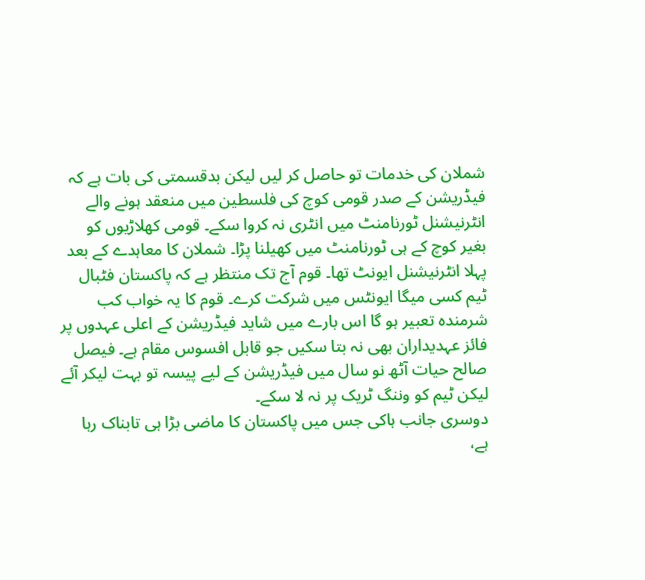شملان کی خدمات تو حاصل کر لیں لیکن بدقسمتی کی بات ہے کہ فیڈریشن کے صدر قومی کوچ کی فلسطین میں منعقد ہونے والے انٹرنیشنل ٹورنامنٹ میں انٹری نہ کروا سکے۔ قومی کھلاڑیوں کو بغیر کوچ کے ہی ٹورنامنٹ میں کھیلنا پڑا۔ شملان کا معاہدے کے بعد پہلا انٹرنیشنل ایونٹ تھا۔ قوم آج تک منتظر ہے کہ پاکستان فٹبال ٹیم کسی میگا ایونٹس میں شرکت کرے۔ قوم کا یہ خواب کب شرمندہ تعبیر ہو گا اس بارے میں شاید فیڈریشن کے اعلی عہدوں پر فائز عہدیداران بھی نہ بتا سکیں جو قابل افسوس مقام ہے۔ فیصل صالح حیات آٹھ نو سال میں فیڈریشن کے لیے پیسہ تو بہت لیکر آئے لیکن ٹیم کو وننگ ٹریک پر نہ لا سکے۔
دوسری جانب ہاکی جس میں پاکستان کا ماضی بڑا ہی تابناک رہا ہے،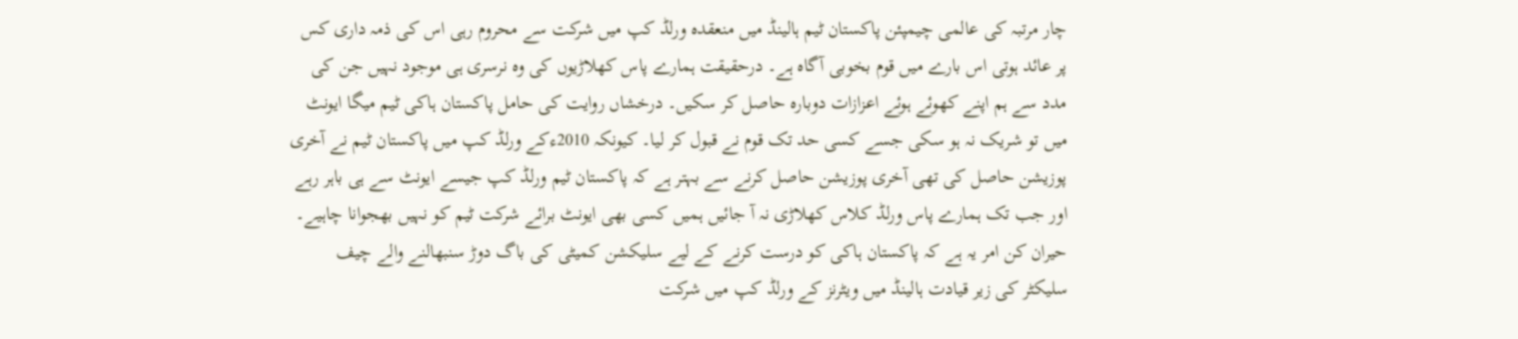چار مرتبہ کی عالمی چیمپئن پاکستان ٹیم ہالینڈ میں منعقدہ ورلڈ کپ میں شرکت سے محروم رہی اس کی ذمہ داری کس پر عائد ہوتی اس بارے میں قوم بخوبی آگاہ ہے۔ درحقیقت ہمارے پاس کھلاڑیوں کی وہ نرسری ہی موجود نہیں جن کی مدد سے ہم اپنے کھوئے ہوئے اعزازات دوبارہ حاصل کر سکیں۔ درخشاں روایت کی حامل پاکستان ہاکی ٹیم میگا ایونٹ میں تو شریک نہ ہو سکی جسے کسی حد تک قوم نے قبول کر لیا۔ کیونکہ 2010ءکے ورلڈ کپ میں پاکستان ٹیم نے آخری پوزیشن حاصل کی تھی آخری پوزیشن حاصل کرنے سے بہتر ہے کہ پاکستان ٹیم ورلڈ کپ جیسے ایونٹ سے ہی باہر رہے اور جب تک ہمارے پاس ورلڈ کلاس کھلاڑی نہ آ جائیں ہمیں کسی بھی ایونٹ برائے شرکت ٹیم کو نہیں بھجوانا چاہیے۔ حیران کن امر یہ ہے کہ پاکستان ہاکی کو درست کرنے کے لیے سلیکشن کمیٹی کی باگ دوڑ سنبھالنے والے چیف سلیکٹر کی زیر قیادت ہالینڈ میں ویٹرنز کے ورلڈ کپ میں شرکت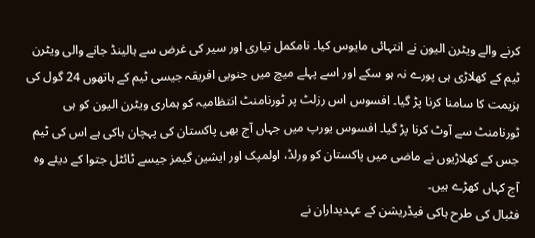کرنے والے ویٹرن الیون نے انتہائی مایوس کیا۔ نامکمل تیاری اور سیر کی غرض سے ہالینڈ جانے والی ویٹرن ٹیم کے کھلاڑی ہی پورے نہ ہو سکے اور اسے پہلے میچ میں جنوبی افریقہ جیسی ٹیم کے ہاتھوں 24 گول کی ہزیمت کا سامنا کرنا پڑ گیا۔ افسوس اس رزلٹ پر ٹورنامنٹ انتظامیہ کو ہماری ویٹرن الیون کو ہی ٹورنامنٹ سے آوٹ کرنا پڑ گیا۔ افسوس یورپ میں جہاں آج بھی پاکستان کی پہچان ہاکی ہے اس کی ٹیم جس کے کھلاڑیوں نے ماضی میں پاکستان کو ورلڈ، اولمپک اور ایشین گیمز جیسے ٹائٹل جتوا کے دیئے وہ آج کہاں کھڑے ہیں۔
فٹبال کی طرح ہاکی فیڈریشن کے عہدیداران نے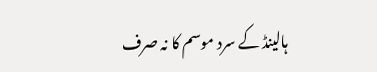ہالینڈ کے سرد موسم کا نہ صرف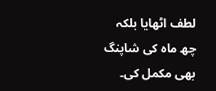لطف اٹھایا بلکہ چھ ماہ کی شاپنگ بھی مکمل کی۔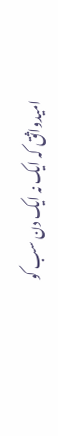امیدواثق کہ ایک نہ ایک دن سب کو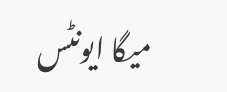میگا ایونٹس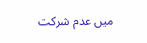میں عدم شرکت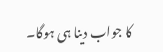کا جواب دینا ہی ہوگا۔